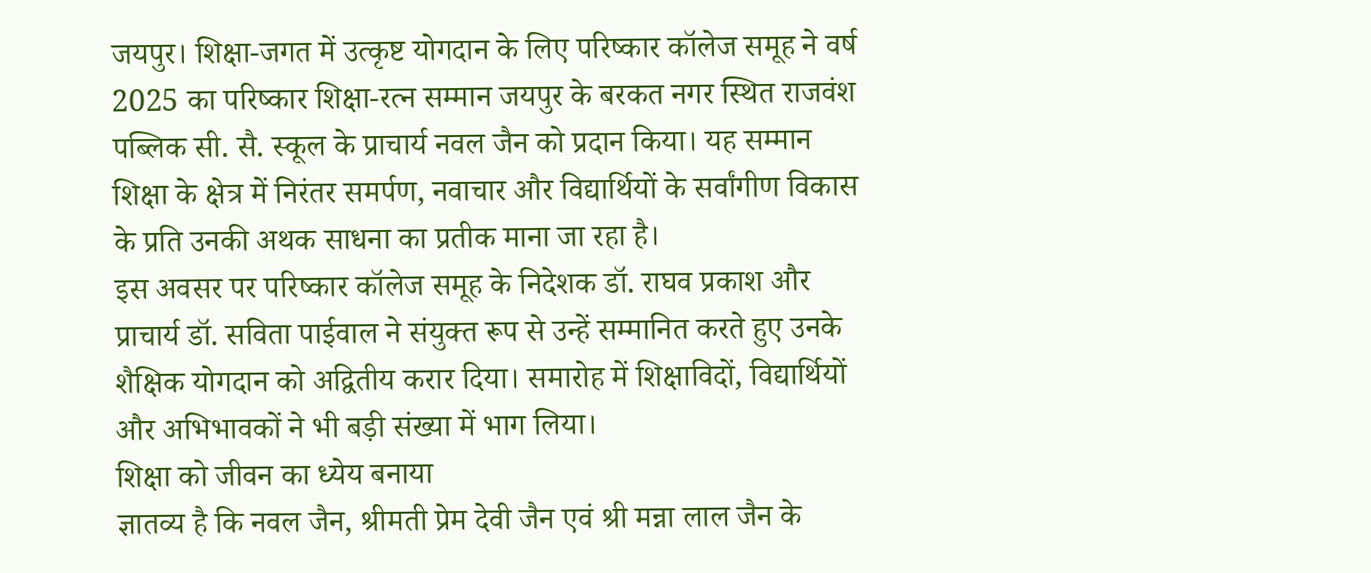जयपुर। शिक्षा-जगत में उत्कृष्ट योगदान के लिए परिष्कार कॉलेज समूह ने वर्ष 2025 का परिष्कार शिक्षा-रत्न सम्मान जयपुर के बरकत नगर स्थित राजवंश पब्लिक सी. सै. स्कूल के प्राचार्य नवल जैन को प्रदान किया। यह सम्मान शिक्षा के क्षेत्र में निरंतर समर्पण, नवाचार और विद्यार्थियों के सर्वांगीण विकास के प्रति उनकी अथक साधना का प्रतीक माना जा रहा है।
इस अवसर पर परिष्कार कॉलेज समूह के निदेशक डॉ. राघव प्रकाश और प्राचार्य डॉ. सविता पाईवाल ने संयुक्त रूप से उन्हें सम्मानित करते हुए उनके शैक्षिक योगदान को अद्वितीय करार दिया। समारोह में शिक्षाविदों, विद्यार्थियों और अभिभावकों ने भी बड़ी संख्या में भाग लिया।
शिक्षा को जीवन का ध्येय बनाया
ज्ञातव्य है कि नवल जैन, श्रीमती प्रेम देवी जैन एवं श्री मन्ना लाल जैन के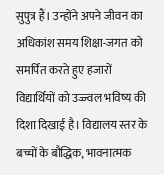सुपुत्र हैं। उन्होंने अपने जीवन का अधिकांश समय शिक्षा-जगत को समर्पित करते हुए हजारों विद्यार्थियों को उज्ज्वल भविष्य की दिशा दिखाई है। विद्यालय स्तर के बच्चों के बौद्धिक, भावनात्मक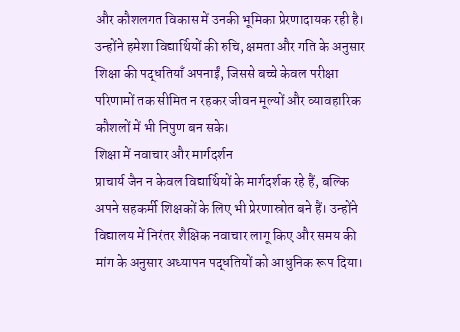और कौशलगत विकास में उनकी भूमिका प्रेरणादायक रही है।
उन्होंने हमेशा विद्यार्थियों की रुचि, क्षमता और गति के अनुसार शिक्षा की पद्धतियाँ अपनाईं, जिससे बच्चे केवल परीक्षा परिणामों तक सीमित न रहकर जीवन मूल्यों और व्यावहारिक कौशलों में भी निपुण बन सके।
शिक्षा में नवाचार और मार्गदर्शन
प्राचार्य जैन न केवल विद्यार्थियों के मार्गदर्शक रहे हैं, बल्कि अपने सहकर्मी शिक्षकों के लिए भी प्रेरणास्रोत बने हैं। उन्होंने विद्यालय में निरंतर शैक्षिक नवाचार लागू किए और समय की मांग के अनुसार अध्यापन पद्धतियों को आधुनिक रूप दिया।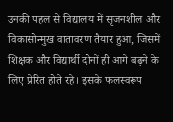उनकी पहल से विद्यालय में सृजनशील और विकासोन्मुख वातावरण तैयार हुआ, जिसमें शिक्षक और विद्यार्थी दोनों ही आगे बढ़ने के लिए प्रेरित होते रहे। इसके फलस्वरूप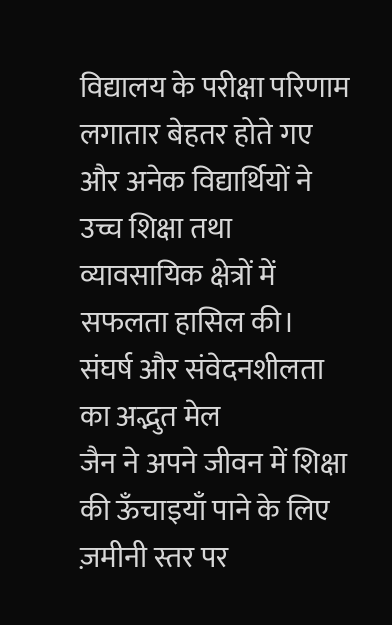विद्यालय के परीक्षा परिणाम लगातार बेहतर होते गए और अनेक विद्यार्थियों ने उच्च शिक्षा तथा व्यावसायिक क्षेत्रों में सफलता हासिल की।
संघर्ष और संवेदनशीलता का अद्भुत मेल
जैन ने अपने जीवन में शिक्षा की ऊँचाइयाँ पाने के लिए ज़मीनी स्तर पर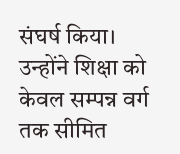संघर्ष किया। उन्होंने शिक्षा को केवल सम्पन्न वर्ग तक सीमित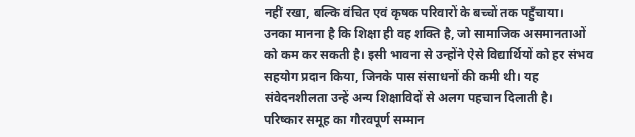नहीं रखा, बल्कि वंचित एवं कृषक परिवारों के बच्चों तक पहुँचाया।
उनका मानना है कि शिक्षा ही वह शक्ति है, जो सामाजिक असमानताओं को कम कर सकती है। इसी भावना से उन्होंने ऐसे विद्यार्थियों को हर संभव सहयोग प्रदान किया, जिनके पास संसाधनों की कमी थी। यह संवेदनशीलता उन्हें अन्य शिक्षाविदों से अलग पहचान दिलाती है।
परिष्कार समूह का गौरवपूर्ण सम्मान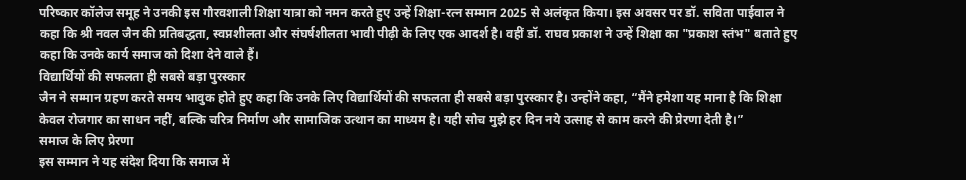परिष्कार कॉलेज समूह ने उनकी इस गौरवशाली शिक्षा यात्रा को नमन करते हुए उन्हें शिक्षा-रत्न सम्मान 2025 से अलंकृत किया। इस अवसर पर डॉ. सविता पाईवाल ने कहा कि श्री नवल जैन की प्रतिबद्धता, स्वप्नशीलता और संघर्षशीलता भावी पीढ़ी के लिए एक आदर्श है। वहीं डॉ. राघव प्रकाश ने उन्हें शिक्षा का "प्रकाश स्तंभ" बताते हुए कहा कि उनके कार्य समाज को दिशा देने वाले हैं।
विद्यार्थियों की सफलता ही सबसे बड़ा पुरस्कार
जैन ने सम्मान ग्रहण करते समय भावुक होते हुए कहा कि उनके लिए विद्यार्थियों की सफलता ही सबसे बड़ा पुरस्कार है। उन्होंने कहा, “मैंने हमेशा यह माना है कि शिक्षा केवल रोजगार का साधन नहीं, बल्कि चरित्र निर्माण और सामाजिक उत्थान का माध्यम है। यही सोच मुझे हर दिन नये उत्साह से काम करने की प्रेरणा देती है।”
समाज के लिए प्रेरणा
इस सम्मान ने यह संदेश दिया कि समाज में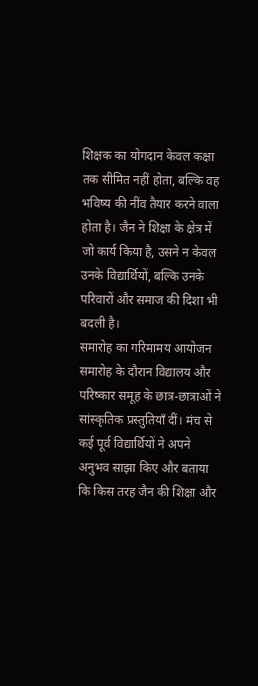शिक्षक का योगदान केवल कक्षा तक सीमित नहीं होता, बल्कि वह भविष्य की नींव तैयार करने वाला होता है। जैन ने शिक्षा के क्षेत्र में जो कार्य किया है, उसने न केवल उनके विद्यार्थियों, बल्कि उनके परिवारों और समाज की दिशा भी बदली है।
समारोह का गरिमामय आयोजन
समारोह के दौरान विद्यालय और परिष्कार समूह के छात्र-छात्राओं ने सांस्कृतिक प्रस्तुतियाँ दीं। मंच से कई पूर्व विद्यार्थियों ने अपने अनुभव साझा किए और बताया कि किस तरह जैन की शिक्षा और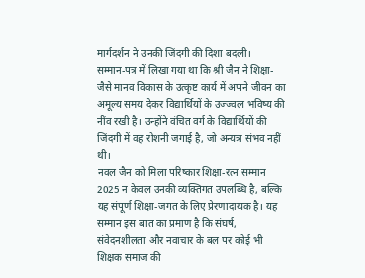मार्गदर्शन ने उनकी जिंदगी की दिशा बदली।
सम्मान-पत्र में लिखा गया था कि श्री जैन ने शिक्षा-जैसे मानव विकास के उत्कृष्ट कार्य में अपने जीवन का अमूल्य समय देकर विद्यार्थियों के उज्ज्वल भविष्य की नींव रखी है। उन्होंने वंचित वर्ग के विद्यार्थियों की जिंदगी में वह रोशनी जगाई है, जो अन्यत्र संभव नहीं थी।
नवल जैन को मिला परिष्कार शिक्षा-रत्न सम्मान 2025 न केवल उनकी व्यक्तिगत उपलब्धि है, बल्कि यह संपूर्ण शिक्षा-जगत के लिए प्रेरणादायक है। यह सम्मान इस बात का प्रमाण है कि संघर्ष, संवेदनशीलता और नवाचार के बल पर कोई भी शिक्षक समाज की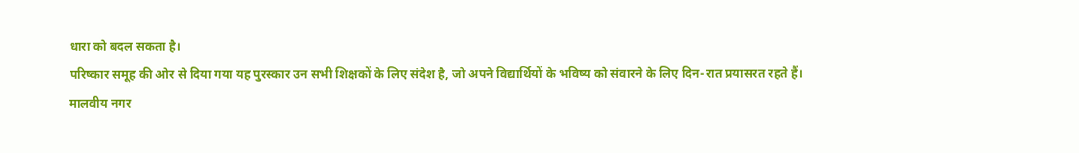धारा को बदल सकता है।
परिष्कार समूह की ओर से दिया गया यह पुरस्कार उन सभी शिक्षकों के लिए संदेश है, जो अपने विद्यार्थियों के भविष्य को संवारने के लिए दिन-रात प्रयासरत रहते हैं।
मालवीय नगर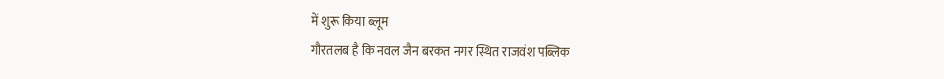में शुरू किया ब्लूम
गौरतलब है कि नवल जैन बरकत नगर स्थित राजवंश पब्लिक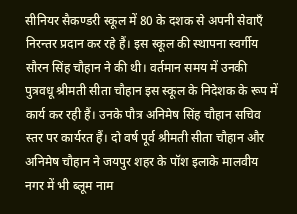सीनियर सैकण्डरी स्कूल में 80 के दशक से अपनी सेवाएँ निरन्तर प्रदान कर रहे हैं। इस स्कूल की स्थापना स्वर्गीय सौरन सिंह चौहान ने की थी। वर्तमान समय में उनकी पुत्रवधू श्रीमती सीता चौहान इस स्कूल के निदेशक के रूप में कार्य कर रही हैं। उनके पौत्र अनिमेष सिंह चौहान सचिव स्तर पर कार्यरत हैं। दो वर्ष पूर्व श्रीमती सीता चौहान और अनिमेष चौहान ने जयपुर शहर के पॉश इलाके मालवीय नगर में भी ब्लूम नाम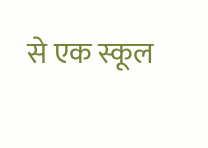से एक स्कूल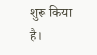शुरू किया है।